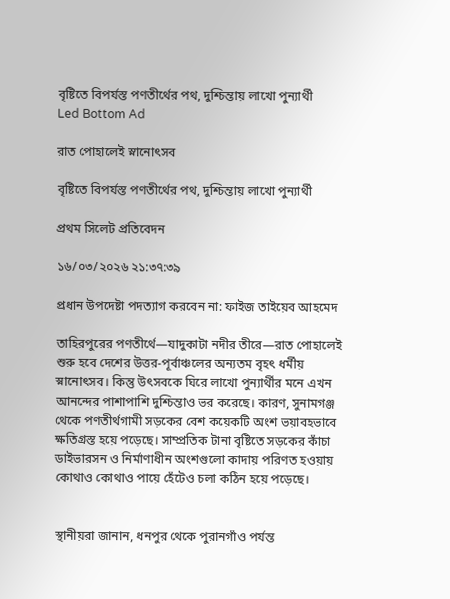বৃষ্টিতে বিপর্যস্ত পণতীর্থের পথ, দুশ্চিন্তায় লাখো পুন্যার্থী
Led Bottom Ad

রাত পোহালেই স্নানোৎসব

বৃষ্টিতে বিপর্যস্ত পণতীর্থের পথ, দুশ্চিন্তায় লাখো পুন্যার্থী

প্রথম সিলেট প্রতিবেদন

১৬/০৩/২০২৬ ২১:৩৭:৩৯

প্রধান উপদেষ্টা পদত্যাগ করবেন না: ফাইজ তাইয়েব আহমেদ

তাহিরপুরের পণতীর্থে—যাদুকাটা নদীর তীরে—রাত পোহালেই শুরু হবে দেশের উত্তর-পূর্বাঞ্চলের অন্যতম বৃহৎ ধর্মীয় স্নানোৎসব। কিন্তু উৎসবকে ঘিরে লাখো পুন্যার্থীর মনে এখন আনন্দের পাশাপাশি দুশ্চিন্তাও ভর করেছে। কারণ, সুনামগঞ্জ থেকে পণতীর্থগামী সড়কের বেশ কয়েকটি অংশ ভয়াবহভাবে ক্ষতিগ্রস্ত হয়ে পড়েছে। সাম্প্রতিক টানা বৃষ্টিতে সড়কের কাঁচা ডাইভারসন ও নির্মাণাধীন অংশগুলো কাদায় পরিণত হওয়ায় কোথাও কোথাও পায়ে হেঁটেও চলা কঠিন হয়ে পড়েছে।


স্থানীয়রা জানান, ধনপুর থেকে পুরানগাঁও পর্যন্ত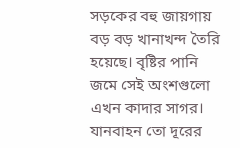সড়কের বহু জায়গায় বড় বড় খানাখন্দ তৈরি হয়েছে। বৃষ্টির পানি জমে সেই অংশগুলো এখন কাদার সাগর। যানবাহন তো দূরের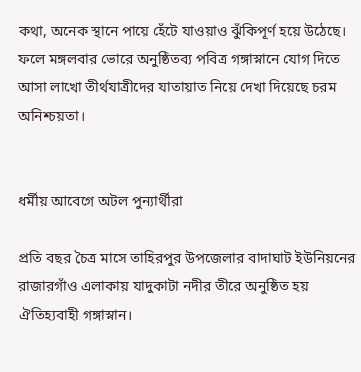কথা, অনেক স্থানে পায়ে হেঁটে যাওয়াও ঝুঁকিপূর্ণ হয়ে উঠেছে। ফলে মঙ্গলবার ভোরে অনুষ্ঠিতব্য পবিত্র গঙ্গাস্নানে যোগ দিতে আসা লাখো তীর্থযাত্রীদের যাতায়াত নিয়ে দেখা দিয়েছে চরম অনিশ্চয়তা।


ধর্মীয় আবেগে অটল পুন্যার্থীরা

প্রতি বছর চৈত্র মাসে তাহিরপুর উপজেলার বাদাঘাট ইউনিয়নের রাজারগাঁও এলাকায় যাদুকাটা নদীর তীরে অনুষ্ঠিত হয় ঐতিহ্যবাহী গঙ্গাস্নান।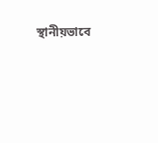স্থানীয়ভাবে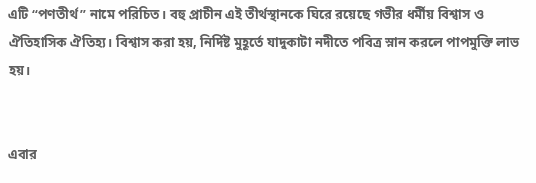এটি “পণতীর্থ” নামে পরিচিত। বহু প্রাচীন এই তীর্থস্থানকে ঘিরে রয়েছে গভীর ধর্মীয় বিশ্বাস ও ঐতিহাসিক ঐতিহ্য। বিশ্বাস করা হয়, নির্দিষ্ট মুহূর্তে যাদুকাটা নদীতে পবিত্র স্নান করলে পাপমুক্তি লাভ হয়।


এবার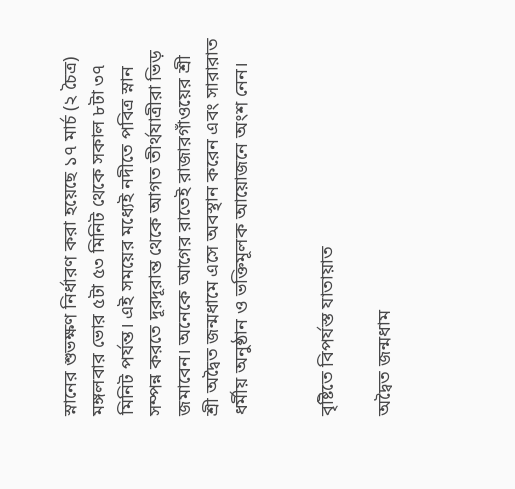স্নানের শুভক্ষণ নির্ধারণ করা হয়েছে ১৭ মার্চ (২ চৈত্র) মঙ্গলবার ভোর ৫টা ৫৩ মিনিট থেকে সকাল ৮টা ৩৭ মিনিট পর্যন্ত। এই সময়ের মধ্যেই নদীতে পবিত্র স্নান সম্পন্ন করতে দূরদূরান্ত থেকে আগত তীর্থযাত্রীরা ভিড় জমাবেন। অনেকে আগের রাতেই রাজারগাঁওয়ের শ্রী শ্রী অদ্বৈত জন্মধামে এসে অবস্থান করেন এবং সারারাত ধর্মীয় অনুষ্ঠান ও ভক্তিমূলক আয়োজনে অংশ নেন।


বৃষ্টিতে বিপর্যস্ত যাতায়াত

অদ্বৈত জন্মধাম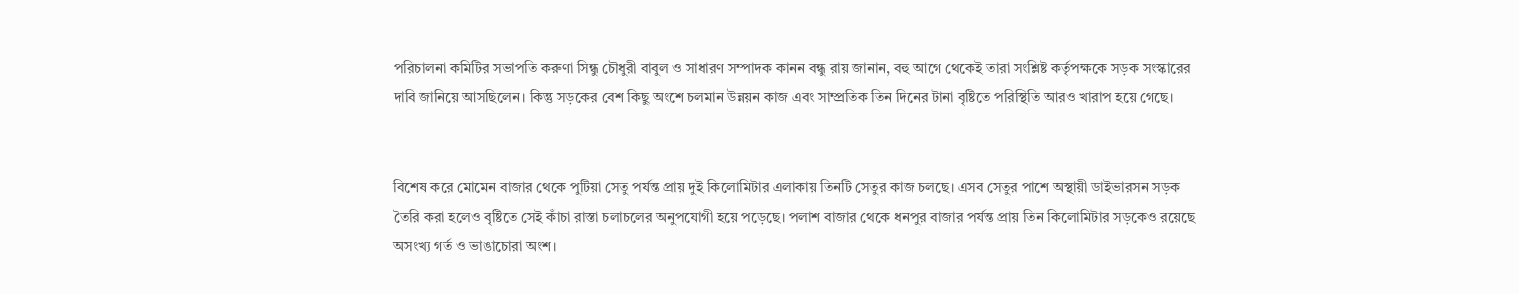পরিচালনা কমিটির সভাপতি করুণা সিন্ধু চৌধুরী বাবুল ও সাধারণ সম্পাদক কানন বন্ধু রায় জানান, বহু আগে থেকেই তারা সংশ্লিষ্ট কর্তৃপক্ষকে সড়ক সংস্কারের দাবি জানিয়ে আসছিলেন। কিন্তু সড়কের বেশ কিছু অংশে চলমান উন্নয়ন কাজ এবং সাম্প্রতিক তিন দিনের টানা বৃষ্টিতে পরিস্থিতি আরও খারাপ হয়ে গেছে।


বিশেষ করে মোমেন বাজার থেকে পুটিয়া সেতু পর্যন্ত প্রায় দুই কিলোমিটার এলাকায় তিনটি সেতুর কাজ চলছে। এসব সেতুর পাশে অস্থায়ী ডাইভারসন সড়ক তৈরি করা হলেও বৃষ্টিতে সেই কাঁচা রাস্তা চলাচলের অনুপযোগী হয়ে পড়েছে। পলাশ বাজার থেকে ধনপুর বাজার পর্যন্ত প্রায় তিন কিলোমিটার সড়কেও রয়েছে অসংখ্য গর্ত ও ভাঙাচোরা অংশ।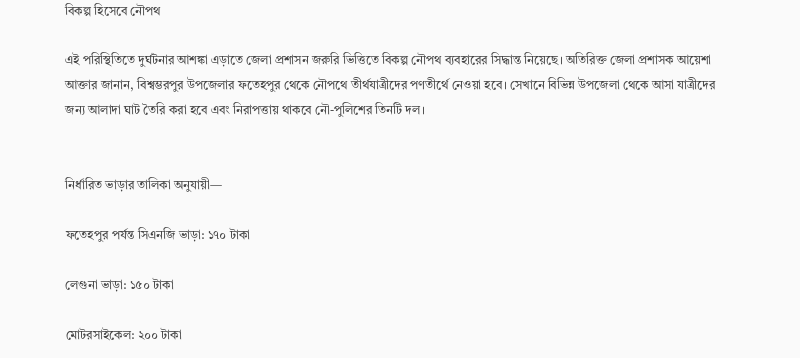বিকল্প হিসেবে নৌপথ

এই পরিস্থিতিতে দুর্ঘটনার আশঙ্কা এড়াতে জেলা প্রশাসন জরুরি ভিত্তিতে বিকল্প নৌপথ ব্যবহারের সিদ্ধান্ত নিয়েছে। অতিরিক্ত জেলা প্রশাসক আয়েশা আক্তার জানান, বিশ্বম্ভরপুর উপজেলার ফতেহপুর থেকে নৌপথে তীর্থযাত্রীদের পণতীর্থে নেওয়া হবে। সেখানে বিভিন্ন উপজেলা থেকে আসা যাত্রীদের জন্য আলাদা ঘাট তৈরি করা হবে এবং নিরাপত্তায় থাকবে নৌ-পুলিশের তিনটি দল।


নির্ধারিত ভাড়ার তালিকা অনুযায়ী—

ফতেহপুর পর্যন্ত সিএনজি ভাড়া: ১৭০ টাকা

লেগুনা ভাড়া: ১৫০ টাকা

মোটরসাইকেল: ২০০ টাকা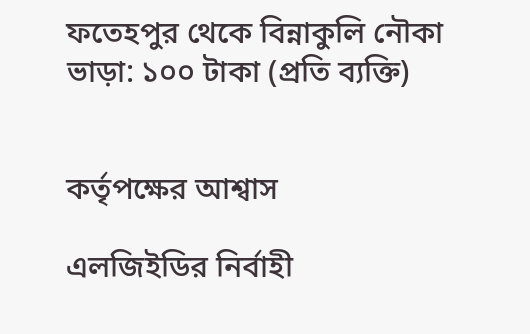ফতেহপুর থেকে বিন্নাকুলি নৌকা ভাড়া: ১০০ টাকা (প্রতি ব্যক্তি)


কর্তৃপক্ষের আশ্বাস

এলজিইডির নির্বাহী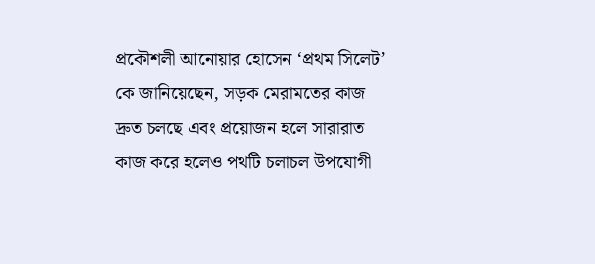প্রকৌশলী আনোয়ার হোসেন ‘প্রথম সিলেট’ কে জানিয়েছেন, সড়ক মেরামতের কাজ দ্রুত চলছে এবং প্রয়োজন হলে সারারাত কাজ করে হলেও পথটি চলাচল উপযোগী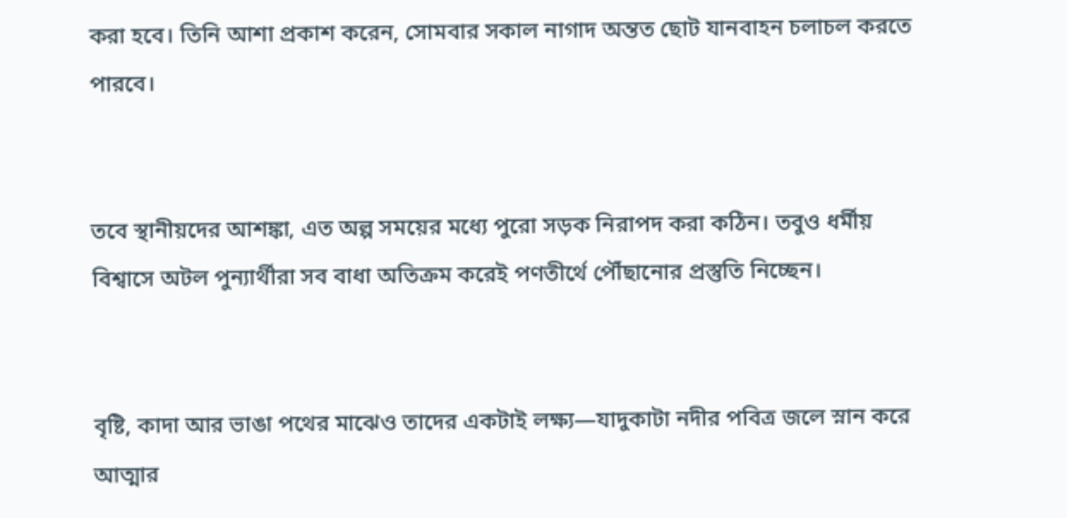করা হবে। তিনি আশা প্রকাশ করেন, সোমবার সকাল নাগাদ অন্তত ছোট যানবাহন চলাচল করতে পারবে।


তবে স্থানীয়দের আশঙ্কা, এত অল্প সময়ের মধ্যে পুরো সড়ক নিরাপদ করা কঠিন। তবুও ধর্মীয় বিশ্বাসে অটল পুন্যার্থীরা সব বাধা অতিক্রম করেই পণতীর্থে পৌঁছানোর প্রস্তুতি নিচ্ছেন।


বৃষ্টি, কাদা আর ভাঙা পথের মাঝেও তাদের একটাই লক্ষ্য—যাদুকাটা নদীর পবিত্র জলে স্নান করে আত্মার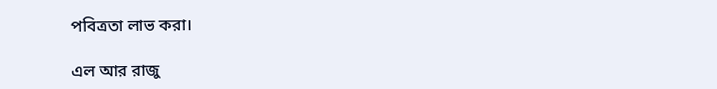পবিত্রতা লাভ করা।

এল আর রাজু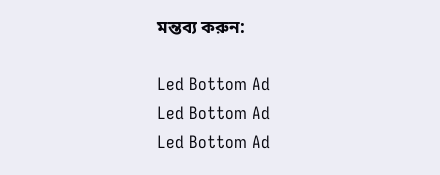মন্তব্য করুন:

Led Bottom Ad
Led Bottom Ad
Led Bottom Ad